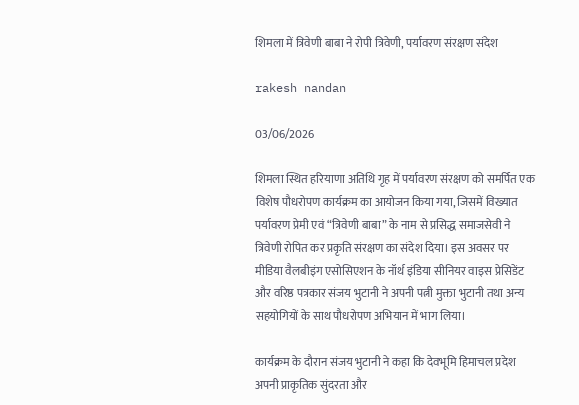शिमला में त्रिवेणी बाबा ने रोपी त्रिवेणी, पर्यावरण संरक्षण संदेश

rakesh nandan

03/06/2026

शिमला स्थित हरियाणा अतिथि गृह में पर्यावरण संरक्षण को समर्पित एक विशेष पौधरोपण कार्यक्रम का आयोजन किया गया, जिसमें विख्यात पर्यावरण प्रेमी एवं “त्रिवेणी बाबा” के नाम से प्रसिद्ध समाजसेवी ने त्रिवेणी रोपित कर प्रकृति संरक्षण का संदेश दिया। इस अवसर पर मीडिया वैलबीइंग एसोसिएशन के नॉर्थ इंडिया सीनियर वाइस प्रेसिडेंट और वरिष्ठ पत्रकार संजय भुटानी ने अपनी पत्नी मुक्ता भुटानी तथा अन्य सहयोगियों के साथ पौधरोपण अभियान में भाग लिया।

कार्यक्रम के दौरान संजय भुटानी ने कहा कि देवभूमि हिमाचल प्रदेश अपनी प्राकृतिक सुंदरता और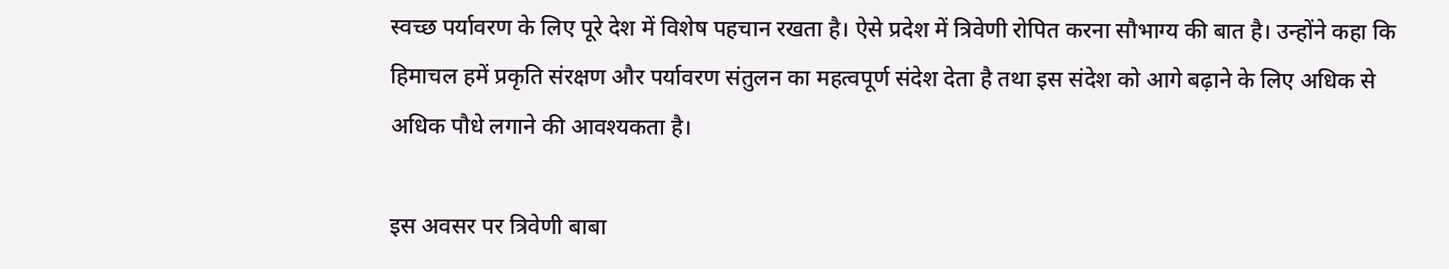स्वच्छ पर्यावरण के लिए पूरे देश में विशेष पहचान रखता है। ऐसे प्रदेश में त्रिवेणी रोपित करना सौभाग्य की बात है। उन्होंने कहा कि हिमाचल हमें प्रकृति संरक्षण और पर्यावरण संतुलन का महत्वपूर्ण संदेश देता है तथा इस संदेश को आगे बढ़ाने के लिए अधिक से अधिक पौधे लगाने की आवश्यकता है।

इस अवसर पर त्रिवेणी बाबा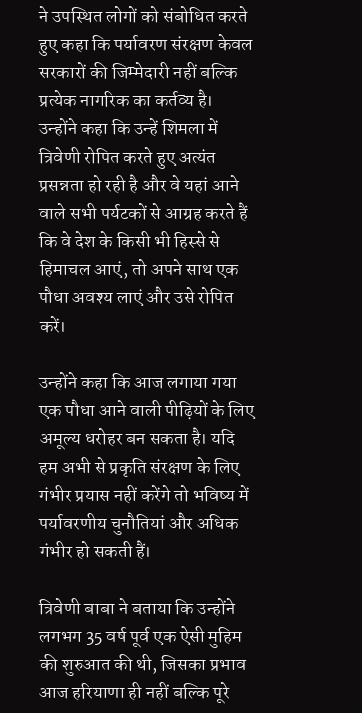ने उपस्थित लोगों को संबोधित करते हुए कहा कि पर्यावरण संरक्षण केवल सरकारों की जिम्मेदारी नहीं बल्कि प्रत्येक नागरिक का कर्तव्य है। उन्होंने कहा कि उन्हें शिमला में त्रिवेणी रोपित करते हुए अत्यंत प्रसन्नता हो रही है और वे यहां आने वाले सभी पर्यटकों से आग्रह करते हैं कि वे देश के किसी भी हिस्से से हिमाचल आएं, तो अपने साथ एक पौधा अवश्य लाएं और उसे रोपित करें।

उन्होंने कहा कि आज लगाया गया एक पौधा आने वाली पीढ़ियों के लिए अमूल्य धरोहर बन सकता है। यदि हम अभी से प्रकृति संरक्षण के लिए गंभीर प्रयास नहीं करेंगे तो भविष्य में पर्यावरणीय चुनौतियां और अधिक गंभीर हो सकती हैं।

त्रिवेणी बाबा ने बताया कि उन्होंने लगभग 35 वर्ष पूर्व एक ऐसी मुहिम की शुरुआत की थी, जिसका प्रभाव आज हरियाणा ही नहीं बल्कि पूरे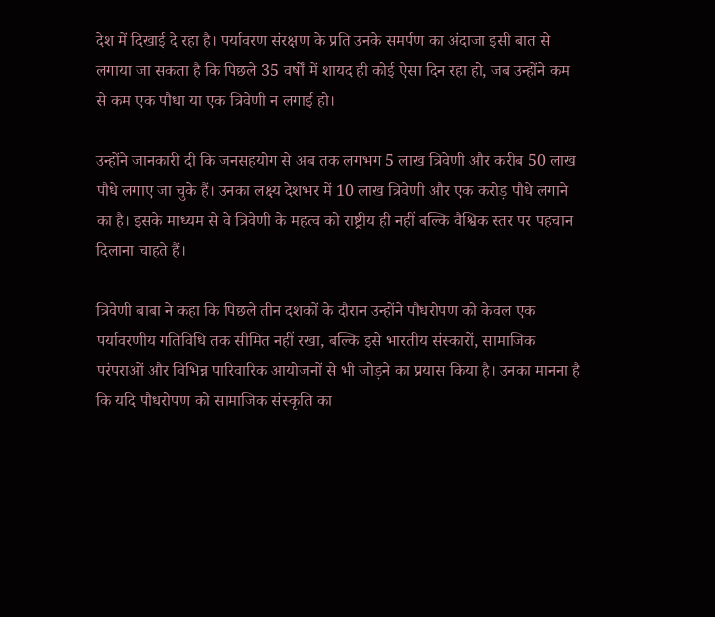देश में दिखाई दे रहा है। पर्यावरण संरक्षण के प्रति उनके समर्पण का अंदाजा इसी बात से लगाया जा सकता है कि पिछले 35 वर्षों में शायद ही कोई ऐसा दिन रहा हो, जब उन्होंने कम से कम एक पौधा या एक त्रिवेणी न लगाई हो।

उन्होंने जानकारी दी कि जनसहयोग से अब तक लगभग 5 लाख त्रिवेणी और करीब 50 लाख पौधे लगाए जा चुके हैं। उनका लक्ष्य देशभर में 10 लाख त्रिवेणी और एक करोड़ पौधे लगाने का है। इसके माध्यम से वे त्रिवेणी के महत्व को राष्ट्रीय ही नहीं बल्कि वैश्विक स्तर पर पहचान दिलाना चाहते हैं।

त्रिवेणी बाबा ने कहा कि पिछले तीन दशकों के दौरान उन्होंने पौधरोपण को केवल एक पर्यावरणीय गतिविधि तक सीमित नहीं रखा, बल्कि इसे भारतीय संस्कारों, सामाजिक परंपराओं और विभिन्न पारिवारिक आयोजनों से भी जोड़ने का प्रयास किया है। उनका मानना है कि यदि पौधरोपण को सामाजिक संस्कृति का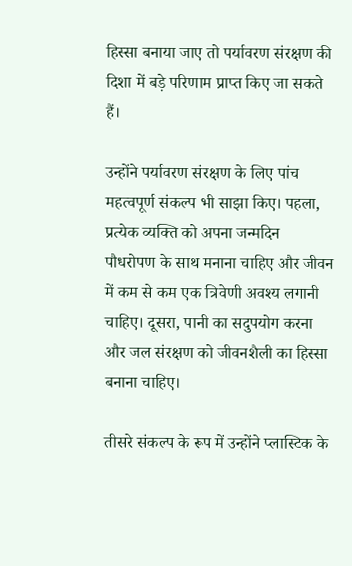हिस्सा बनाया जाए तो पर्यावरण संरक्षण की दिशा में बड़े परिणाम प्राप्त किए जा सकते हैं।

उन्होंने पर्यावरण संरक्षण के लिए पांच महत्वपूर्ण संकल्प भी साझा किए। पहला, प्रत्येक व्यक्ति को अपना जन्मदिन पौधरोपण के साथ मनाना चाहिए और जीवन में कम से कम एक त्रिवेणी अवश्य लगानी चाहिए। दूसरा, पानी का सदुपयोग करना और जल संरक्षण को जीवनशैली का हिस्सा बनाना चाहिए।

तीसरे संकल्प के रूप में उन्होंने प्लास्टिक के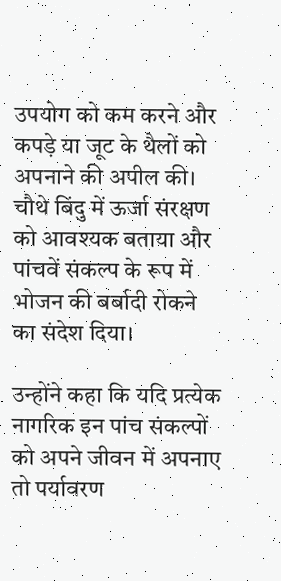उपयोग को कम करने और कपड़े या जूट के थैलों को अपनाने की अपील की। चौथे बिंदु में ऊर्जा संरक्षण को आवश्यक बताया और पांचवें संकल्प के रूप में भोजन की बर्बादी रोकने का संदेश दिया।

उन्होंने कहा कि यदि प्रत्येक नागरिक इन पांच संकल्पों को अपने जीवन में अपनाए तो पर्यावरण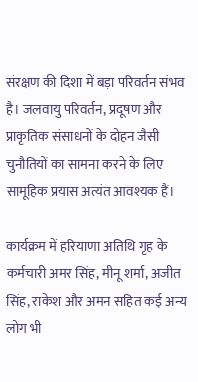संरक्षण की दिशा में बड़ा परिवर्तन संभव है। जलवायु परिवर्तन, प्रदूषण और प्राकृतिक संसाधनों के दोहन जैसी चुनौतियों का सामना करने के लिए सामूहिक प्रयास अत्यंत आवश्यक हैं।

कार्यक्रम में हरियाणा अतिथि गृह के कर्मचारी अमर सिंह, मीनू शर्मा, अजीत सिंह, राकेश और अमन सहित कई अन्य लोग भी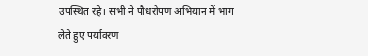उपस्थित रहे। सभी ने पौधरोपण अभियान में भाग लेते हुए पर्यावरण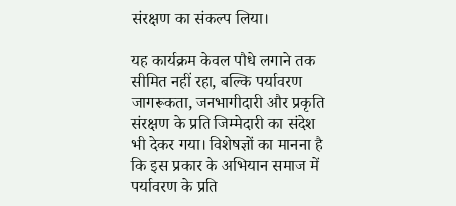संरक्षण का संकल्प लिया।

यह कार्यक्रम केवल पौधे लगाने तक सीमित नहीं रहा, बल्कि पर्यावरण जागरूकता, जनभागीदारी और प्रकृति संरक्षण के प्रति जिम्मेदारी का संदेश भी देकर गया। विशेषज्ञों का मानना है कि इस प्रकार के अभियान समाज में पर्यावरण के प्रति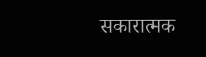सकारात्मक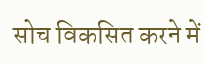सोच विकसित करने में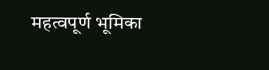महत्वपूर्ण भूमिका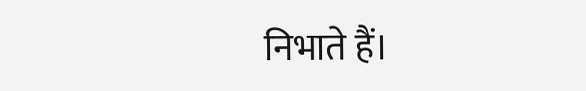निभाते हैं।